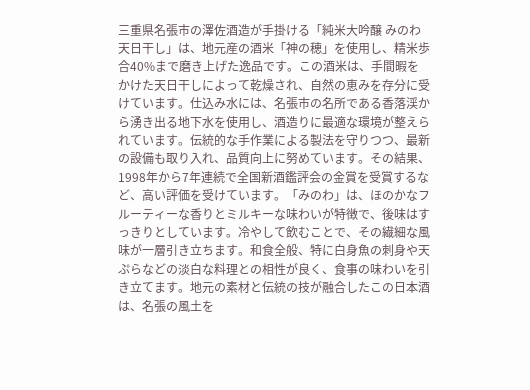三重県名張市の澤佐酒造が手掛ける「純米大吟醸 みのわ 天日干し」は、地元産の酒米「神の穂」を使用し、精米歩合40%まで磨き上げた逸品です。この酒米は、手間暇をかけた天日干しによって乾燥され、自然の恵みを存分に受けています。仕込み水には、名張市の名所である香落渓から湧き出る地下水を使用し、酒造りに最適な環境が整えられています。伝統的な手作業による製法を守りつつ、最新の設備も取り入れ、品質向上に努めています。その結果、1998年から7年連続で全国新酒鑑評会の金賞を受賞するなど、高い評価を受けています。「みのわ」は、ほのかなフルーティーな香りとミルキーな味わいが特徴で、後味はすっきりとしています。冷やして飲むことで、その繊細な風味が一層引き立ちます。和食全般、特に白身魚の刺身や天ぷらなどの淡白な料理との相性が良く、食事の味わいを引き立てます。地元の素材と伝統の技が融合したこの日本酒は、名張の風土を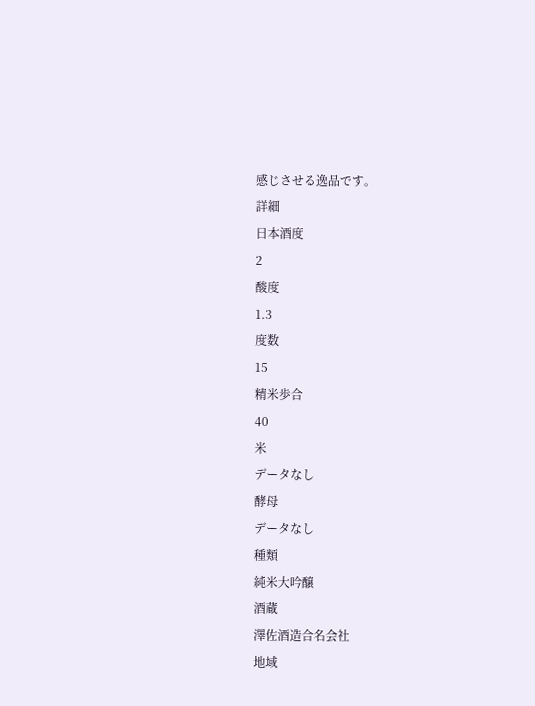感じさせる逸品です。
詳細
日本酒度
2
酸度
1.3
度数
15
精米歩合
40
米
データなし
酵母
データなし
種類
純米大吟醸
酒蔵
澤佐酒造合名会社
地域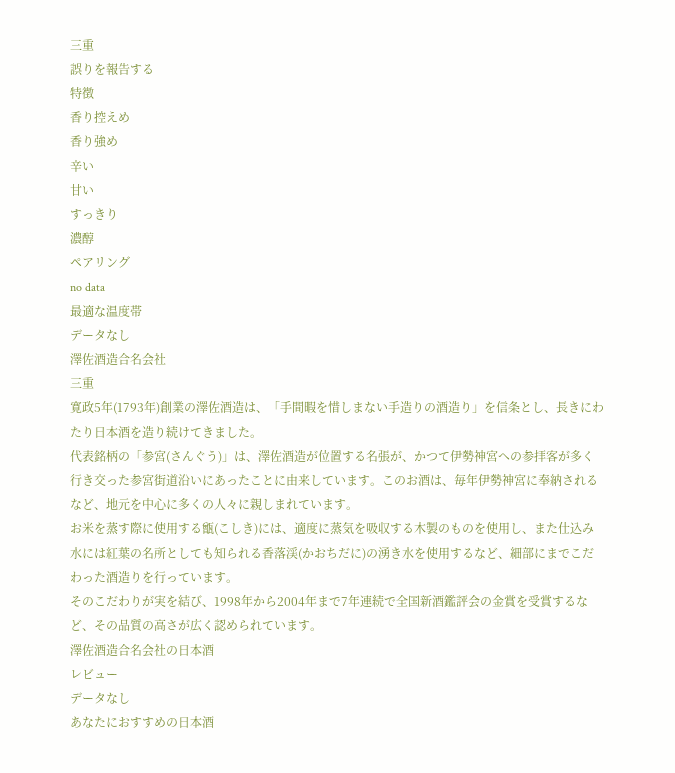三重
誤りを報告する
特徴
香り控えめ
香り強め
辛い
甘い
すっきり
濃醇
ペアリング
no data
最適な温度帯
データなし
澤佐酒造合名会社
三重
寛政5年(1793年)創業の澤佐酒造は、「手間暇を惜しまない手造りの酒造り」を信条とし、長きにわたり日本酒を造り続けてきました。
代表銘柄の「参宮(さんぐう)」は、澤佐酒造が位置する名張が、かつて伊勢神宮への参拝客が多く行き交った参宮街道沿いにあったことに由来しています。このお酒は、毎年伊勢神宮に奉納されるなど、地元を中心に多くの人々に親しまれています。
お米を蒸す際に使用する甑(こしき)には、適度に蒸気を吸収する木製のものを使用し、また仕込み水には紅葉の名所としても知られる香落渓(かおちだに)の湧き水を使用するなど、細部にまでこだわった酒造りを行っています。
そのこだわりが実を結び、1998年から2004年まで7年連続で全国新酒鑑評会の金賞を受賞するなど、その品質の高さが広く認められています。
澤佐酒造合名会社の日本酒
レビュー
データなし
あなたにおすすめの日本酒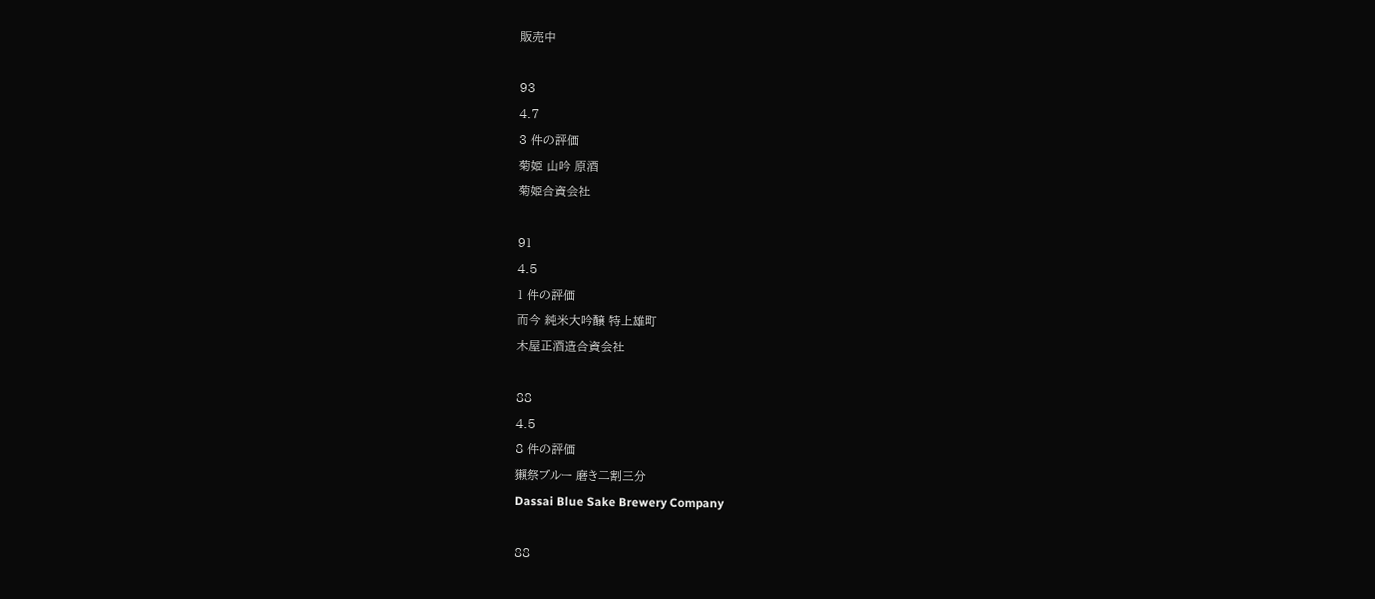販売中

93
4.7
3 件の評価
菊姫 山吟 原酒
菊姫合資会社

91
4.5
1 件の評価
而今 純米大吟醸 特上雄町
木屋正酒造合資会社

88
4.5
8 件の評価
獺祭ブルー 磨き二割三分
Dassai Blue Sake Brewery Company

88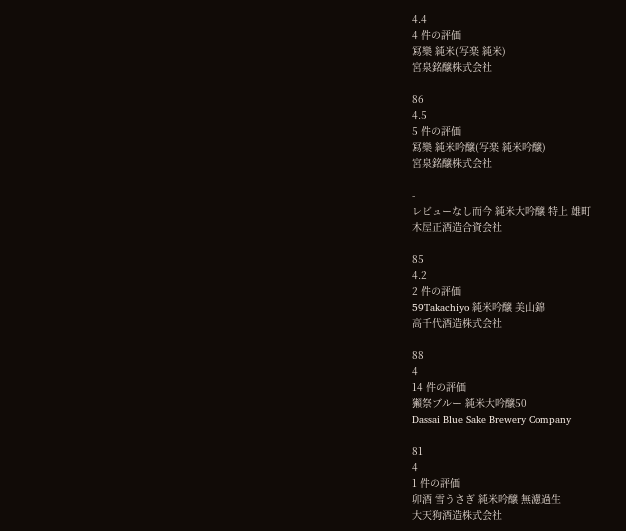4.4
4 件の評価
冩樂 純米(写楽 純米)
宮泉銘醸株式会社

86
4.5
5 件の評価
冩樂 純米吟醸(写楽 純米吟醸)
宮泉銘醸株式会社

-
レビューなし而今 純米大吟醸 特上 雄町
木屋正酒造合資会社

85
4.2
2 件の評価
59Takachiyo 純米吟醸 美山錦
高千代酒造株式会社

88
4
14 件の評価
獺祭ブルー 純米大吟醸50
Dassai Blue Sake Brewery Company

81
4
1 件の評価
卯酒 雪うさぎ 純米吟醸 無濾過生
大天狗酒造株式会社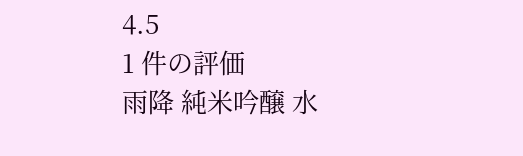4.5
1 件の評価
雨降 純米吟醸 水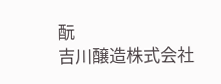酛
吉川醸造株式会社